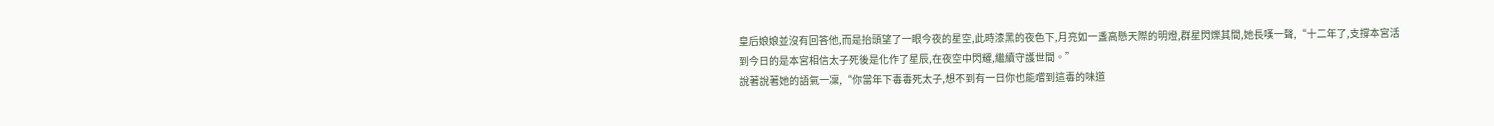皇后娘娘並沒有回答他,而是抬頭望了一眼今夜的星空,此時漆黑的夜色下,月亮如一盞高懸天際的明燈,群星閃爍其間,她長嘆一聲,“十二年了,支撐本宮活到今日的是本宮相信太子死後是化作了星辰,在夜空中閃耀,繼續守護世間。”
說著說著她的語氣一凜,“你當年下毒毒死太子,想不到有一日你也能嚐到這毒的味道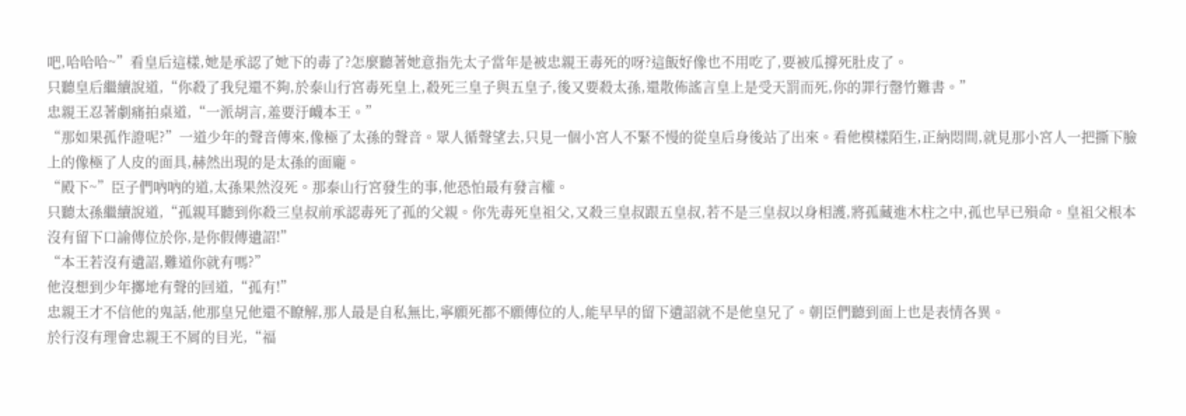吧,哈哈哈~”看皇后這樣,她是承認了她下的毒了?怎麼聽著她意指先太子當年是被忠親王毒死的呀?這飯好像也不用吃了,要被瓜撐死肚皮了。
只聽皇后繼續說道,“你殺了我兒還不夠,於泰山行宮毒死皇上,殺死三皇子與五皇子,後又要殺太孫,還散佈謠言皇上是受天罰而死,你的罪行罄竹難書。”
忠親王忍著劇痛拍桌道,“一派胡言,羞要汙衊本王。”
“那如果孤作證呢?”一道少年的聲音傳來,像極了太孫的聲音。眾人循聲望去,只見一個小宮人不緊不慢的從皇后身後站了出來。看他模樣陌生,正納悶間,就見那小宮人一把撕下臉上的像極了人皮的面具,赫然出現的是太孫的面龐。
“殿下~”臣子們吶吶的道,太孫果然沒死。那泰山行宮發生的事,他恐怕最有發言權。
只聽太孫繼續說道,“孤親耳聽到你殺三皇叔前承認毒死了孤的父親。你先毒死皇祖父,又殺三皇叔跟五皇叔,若不是三皇叔以身相護,將孤藏進木柱之中,孤也早已殞命。皇祖父根本沒有留下口諭傳位於你,是你假傳遺詔!”
“本王若沒有遺詔,難道你就有嗎?”
他沒想到少年擲地有聲的回道,“孤有!”
忠親王才不信他的鬼話,他那皇兄他還不瞭解,那人最是自私無比,寧願死都不願傳位的人,能早早的留下遺詔就不是他皇兄了。朝臣們聽到面上也是表情各異。
於行沒有理會忠親王不屑的目光,“福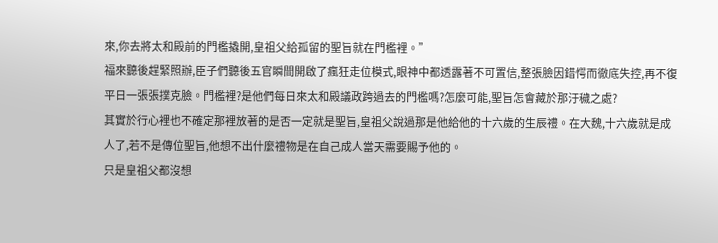來,你去將太和殿前的門檻撬開,皇祖父給孤留的聖旨就在門檻裡。”
福來聽後趕緊照辦,臣子們聽後五官瞬間開啟了瘋狂走位模式,眼神中都透露著不可置信,整張臉因錯愕而徹底失控,再不復平日一張張撲克臉。門檻裡?是他們每日來太和殿議政跨過去的門檻嗎?怎麼可能,聖旨怎會藏於那汙穢之處?
其實於行心裡也不確定那裡放著的是否一定就是聖旨,皇祖父說過那是他給他的十六歲的生辰禮。在大魏,十六歲就是成人了,若不是傳位聖旨,他想不出什麼禮物是在自己成人當天需要賜予他的。
只是皇祖父都沒想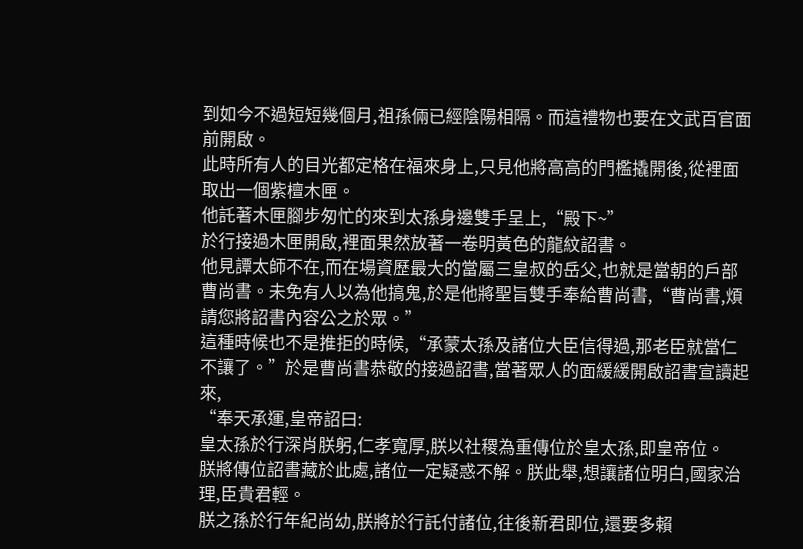到如今不過短短幾個月,祖孫倆已經陰陽相隔。而這禮物也要在文武百官面前開啟。
此時所有人的目光都定格在福來身上,只見他將高高的門檻撬開後,從裡面取出一個紫檀木匣。
他託著木匣腳步匆忙的來到太孫身邊雙手呈上,“殿下~”
於行接過木匣開啟,裡面果然放著一卷明黃色的龍紋詔書。
他見譚太師不在,而在場資歷最大的當屬三皇叔的岳父,也就是當朝的戶部曹尚書。未免有人以為他搞鬼,於是他將聖旨雙手奉給曹尚書,“曹尚書,煩請您將詔書內容公之於眾。”
這種時候也不是推拒的時候,“承蒙太孫及諸位大臣信得過,那老臣就當仁不讓了。”於是曹尚書恭敬的接過詔書,當著眾人的面緩緩開啟詔書宣讀起來,
“奉天承運,皇帝詔曰:
皇太孫於行深肖朕躬,仁孝寬厚,朕以社稷為重傳位於皇太孫,即皇帝位。
朕將傳位詔書藏於此處,諸位一定疑惑不解。朕此舉,想讓諸位明白,國家治理,臣貴君輕。
朕之孫於行年紀尚幼,朕將於行託付諸位,往後新君即位,還要多賴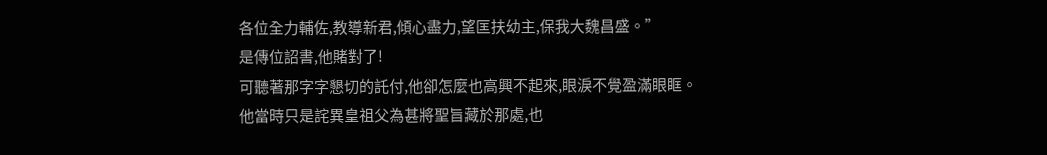各位全力輔佐,教導新君,傾心盡力,望匡扶幼主,保我大魏昌盛。”
是傳位詔書,他賭對了!
可聽著那字字懇切的託付,他卻怎麼也高興不起來,眼淚不覺盈滿眼眶。
他當時只是詫異皇祖父為甚將聖旨藏於那處,也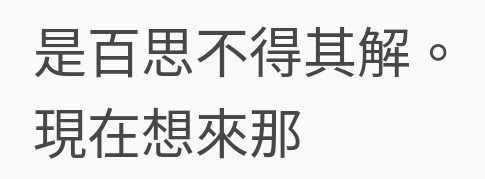是百思不得其解。現在想來那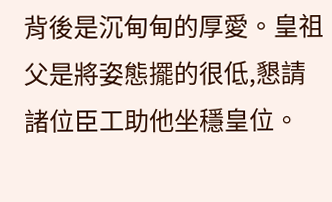背後是沉甸甸的厚愛。皇祖父是將姿態擺的很低,懇請諸位臣工助他坐穩皇位。